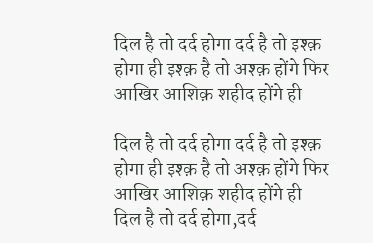दिल है तो दर्द होगा दर्द है तो इश्क़ होगा ही इश्क़ है तो अश्क़ होंगे फिर आखिर आशिक़ शहीद होंगे ही

दिल है तो दर्द होगा दर्द है तो इश्क़ होगा ही इश्क़ है तो अश्क़ होंगे फिर आखिर आशिक़ शहीद होंगे ही
दिल है तो दर्द होगा,दर्द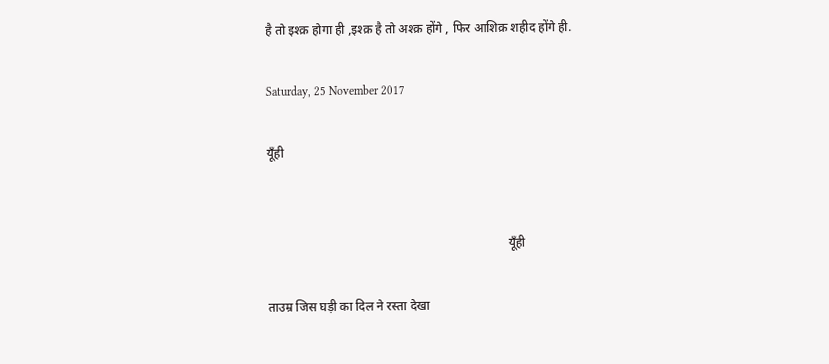है तो इश्क़ होगा ही ,इश्क़ है तो अश्क़ होंगे , फिर आशिक़ शहीद होंगे ही.

Saturday, 25 November 2017

यूँही


                                                                             यूँही

ताउम्र जिस घड़ी का दिल ने रस्ता देखा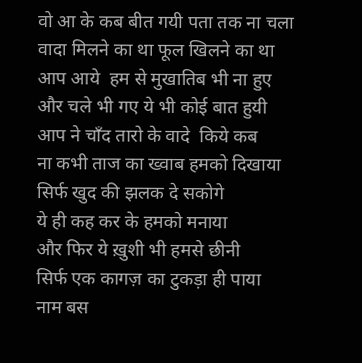वो आ के कब बीत गयी पता तक ना चला
वादा मिलने का था फूल खिलने का था
आप आये  हम से मुखातिब भी ना हुए
और चले भी गए ये भी कोई बात हुयी
आप ने चाँद तारो के वादे  किये कब
ना कभी ताज का ख्वाब हमको दिखाया
सिर्फ खुद की झलक दे सकोगे
ये ही कह कर के हमको मनाया
और फिर ये ख़ुशी भी हमसे छीनी
सिर्फ एक कागज़ का टुकड़ा ही पाया
नाम बस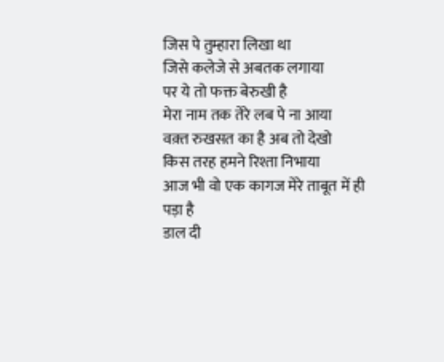जिस पे तुम्हारा लिखा था
जिसे कलेजे से अबतक लगाया
पर ये तो फक्त बेरुखी है
मेरा नाम तक तेरे लब पे ना आया
वक़्त रुखसत का है अब तो देखो
किस तरह हमने रिश्ता निभाया
आज भी वो एक कागज मेरे ताबूत में ही पड़ा है
डाल दी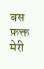बस फ़क्त  मेरी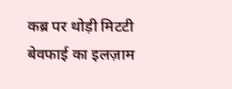कब्र पर थोड़ी मिटटी
बेवफाई का इलज़ाम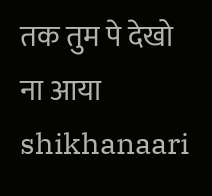तक तुम पे देखो ना आया
shikhanaari